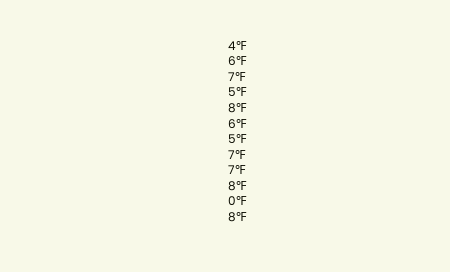4℉
6℉
7℉
5℉
8℉
6℉
5℉
7℉
7℉
8℉
0℉
8℉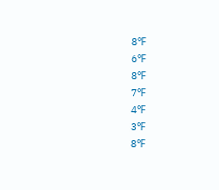8℉
6℉
8℉
7℉
4℉
3℉
8℉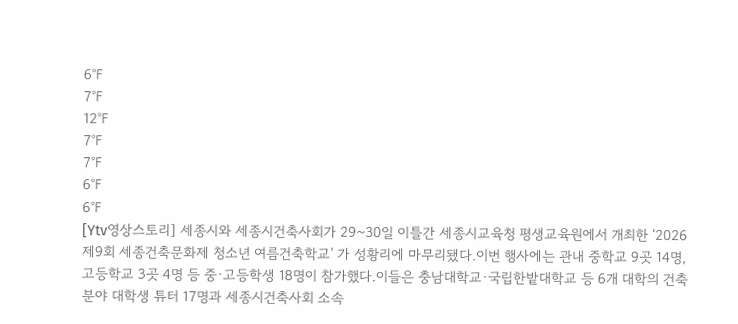6℉
7℉
12℉
7℉
7℉
6℉
6℉
[Ytv영상스토리] 세종시와 세종시건축사회가 29~30일 이틀간 세종시교육청 평생교육원에서 개최한 ‘2026 제9회 세종건축문화제 청소년 여름건축학교’ 가 성황리에 마무리됐다.이번 행사에는 관내 중학교 9곳 14명, 고등학교 3곳 4명 등 중·고등학생 18명이 참가했다.이들은 충남대학교·국립한밭대학교 등 6개 대학의 건축 분야 대학생 튜터 17명과 세종시건축사회 소속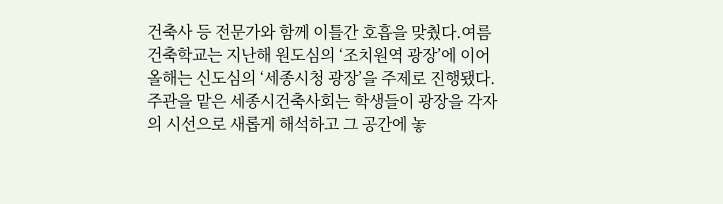건축사 등 전문가와 함께 이틀간 호흡을 맞췄다.여름건축학교는 지난해 원도심의 ‘조치원역 광장’에 이어 올해는 신도심의 ‘세종시청 광장’을 주제로 진행됐다.주관을 맡은 세종시건축사회는 학생들이 광장을 각자의 시선으로 새롭게 해석하고 그 공간에 놓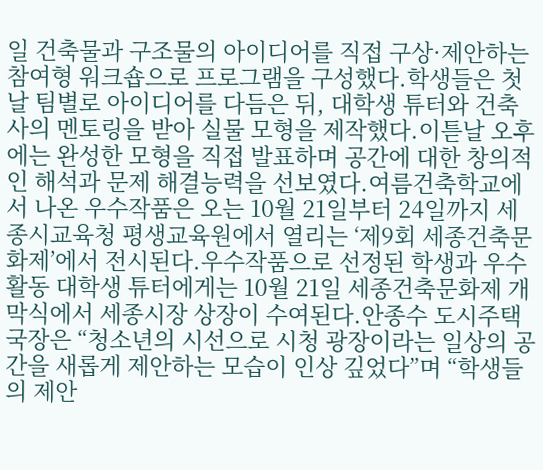일 건축물과 구조물의 아이디어를 직접 구상·제안하는 참여형 워크숍으로 프로그램을 구성했다.학생들은 첫날 팀별로 아이디어를 다듬은 뒤, 대학생 튜터와 건축사의 멘토링을 받아 실물 모형을 제작했다.이튿날 오후에는 완성한 모형을 직접 발표하며 공간에 대한 창의적인 해석과 문제 해결능력을 선보였다.여름건축학교에서 나온 우수작품은 오는 10월 21일부터 24일까지 세종시교육청 평생교육원에서 열리는 ‘제9회 세종건축문화제’에서 전시된다.우수작품으로 선정된 학생과 우수활동 대학생 튜터에게는 10월 21일 세종건축문화제 개막식에서 세종시장 상장이 수여된다.안종수 도시주택국장은 “청소년의 시선으로 시청 광장이라는 일상의 공간을 새롭게 제안하는 모습이 인상 깊었다”며 “학생들의 제안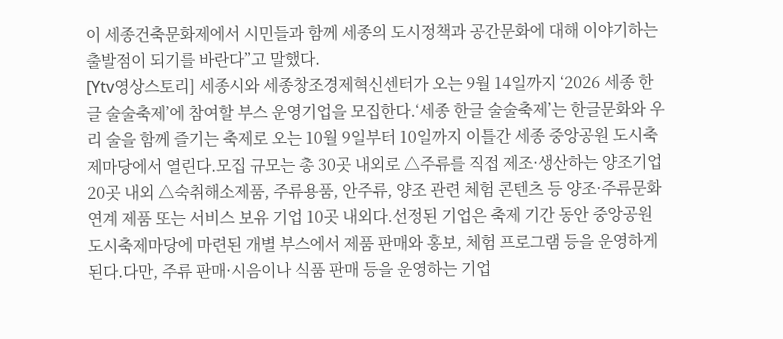이 세종건축문화제에서 시민들과 함께 세종의 도시정책과 공간문화에 대해 이야기하는 출발점이 되기를 바란다”고 말했다.
[Ytv영상스토리] 세종시와 세종창조경제혁신센터가 오는 9월 14일까지 ‘2026 세종 한글 술술축제’에 참여할 부스 운영기업을 모집한다.‘세종 한글 술술축제’는 한글문화와 우리 술을 함께 즐기는 축제로 오는 10월 9일부터 10일까지 이틀간 세종 중앙공원 도시축제마당에서 열린다.모집 규모는 총 30곳 내외로 △주류를 직접 제조·생산하는 양조기업 20곳 내외 △숙취해소제품, 주류용품, 안주류, 양조 관련 체험 콘텐츠 등 양조·주류문화 연계 제품 또는 서비스 보유 기업 10곳 내외다.선정된 기업은 축제 기간 동안 중앙공원 도시축제마당에 마련된 개별 부스에서 제품 판매와 홍보, 체험 프로그램 등을 운영하게 된다.다만, 주류 판매·시음이나 식품 판매 등을 운영하는 기업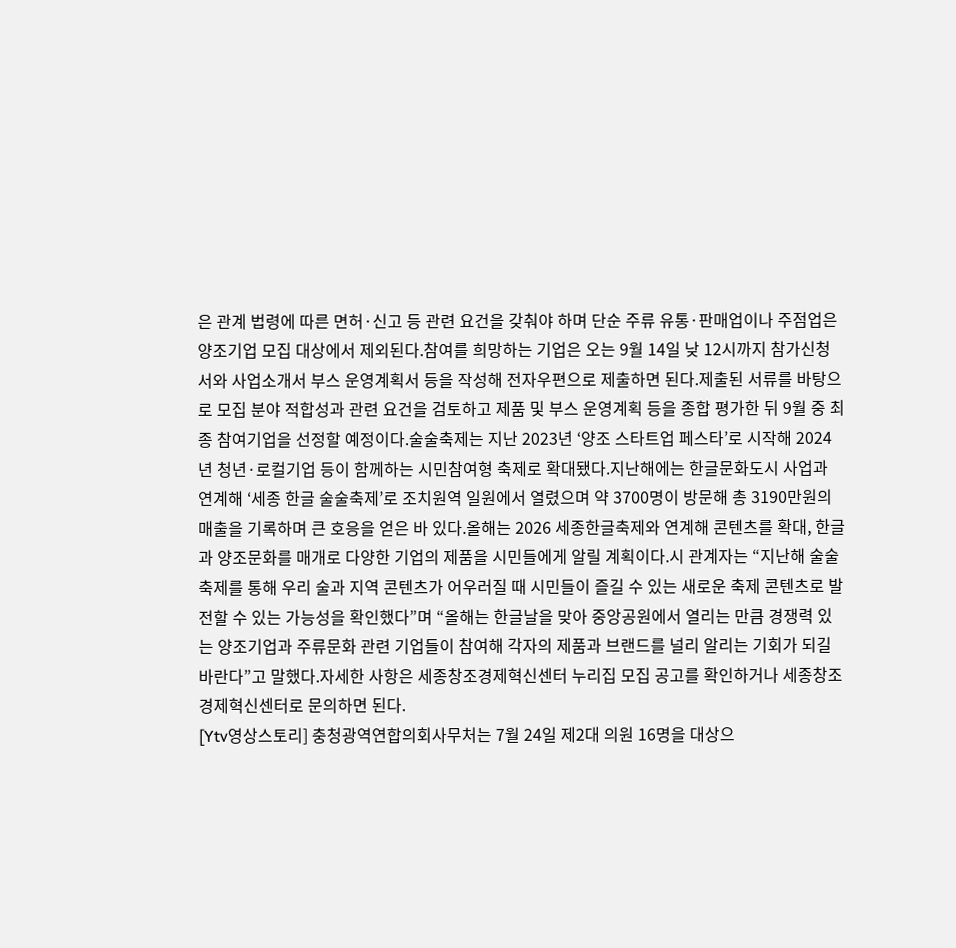은 관계 법령에 따른 면허·신고 등 관련 요건을 갖춰야 하며 단순 주류 유통·판매업이나 주점업은 양조기업 모집 대상에서 제외된다.참여를 희망하는 기업은 오는 9월 14일 낮 12시까지 참가신청서와 사업소개서 부스 운영계획서 등을 작성해 전자우편으로 제출하면 된다.제출된 서류를 바탕으로 모집 분야 적합성과 관련 요건을 검토하고 제품 및 부스 운영계획 등을 종합 평가한 뒤 9월 중 최종 참여기업을 선정할 예정이다.술술축제는 지난 2023년 ‘양조 스타트업 페스타’로 시작해 2024년 청년·로컬기업 등이 함께하는 시민참여형 축제로 확대됐다.지난해에는 한글문화도시 사업과 연계해 ‘세종 한글 술술축제’로 조치원역 일원에서 열렸으며 약 3700명이 방문해 총 3190만원의 매출을 기록하며 큰 호응을 얻은 바 있다.올해는 2026 세종한글축제와 연계해 콘텐츠를 확대, 한글과 양조문화를 매개로 다양한 기업의 제품을 시민들에게 알릴 계획이다.시 관계자는 “지난해 술술축제를 통해 우리 술과 지역 콘텐츠가 어우러질 때 시민들이 즐길 수 있는 새로운 축제 콘텐츠로 발전할 수 있는 가능성을 확인했다”며 “올해는 한글날을 맞아 중앙공원에서 열리는 만큼 경쟁력 있는 양조기업과 주류문화 관련 기업들이 참여해 각자의 제품과 브랜드를 널리 알리는 기회가 되길 바란다”고 말했다.자세한 사항은 세종창조경제혁신센터 누리집 모집 공고를 확인하거나 세종창조경제혁신센터로 문의하면 된다.
[Ytv영상스토리] 충청광역연합의회사무처는 7월 24일 제2대 의원 16명을 대상으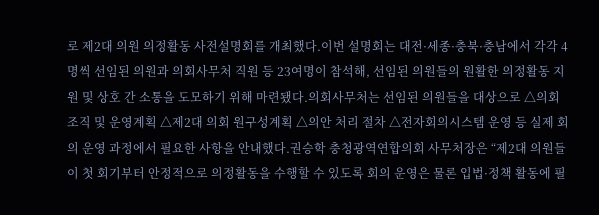로 제2대 의원 의정활동 사전설명회를 개최했다.이번 설명회는 대전·세종·충북·충남에서 각각 4명씩 선임된 의원과 의회사무처 직원 등 23여명이 참석해, 선임된 의원들의 원활한 의정활동 지원 및 상호 간 소통을 도모하기 위해 마련됐다.의회사무처는 선임된 의원들을 대상으로 △의회 조직 및 운영계획 △제2대 의회 원구성계획 △의안 처리 절차 △전자회의시스템 운영 등 실제 회의 운영 과정에서 필요한 사항을 안내했다.권승학 충청광역연합의회 사무처장은 “제2대 의원들이 첫 회기부터 안정적으로 의정활동을 수행할 수 있도록 회의 운영은 물론 입법·정책 활동에 필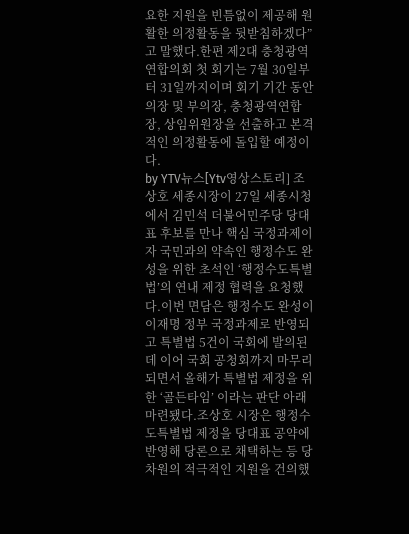요한 지원을 빈틈없이 제공해 원활한 의정활동을 뒷받침하겠다”고 말했다.한편 제2대 충청광역연합의회 첫 회기는 7월 30일부터 31일까지이며 회기 기간 동안 의장 및 부의장, 충청광역연합장, 상임위원장을 선출하고 본격적인 의정활동에 돌입할 예정이다.
by YTV뉴스[Ytv영상스토리] 조상호 세종시장이 27일 세종시청에서 김민석 더불어민주당 당대표 후보를 만나 핵심 국정과제이자 국민과의 약속인 행정수도 완성을 위한 초석인 ‘행정수도특별법’의 연내 제정 협력을 요청했다.이번 면담은 행정수도 완성이 이재명 정부 국정과제로 반영되고 특별법 5건이 국회에 발의된 데 이어 국회 공청회까지 마무리되면서 올해가 특별법 제정을 위한 ‘골든타임’ 이라는 판단 아래 마련됐다.조상호 시장은 행정수도특별법 제정을 당대표 공약에 반영해 당론으로 채택하는 등 당 차원의 적극적인 지원을 건의했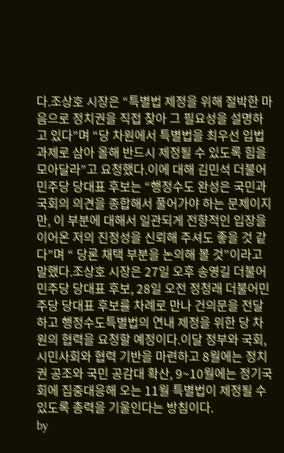다.조상호 시장은 “특별법 제정을 위해 절박한 마음으로 정치권을 직접 찾아 그 필요성을 설명하고 있다”며 “당 차원에서 특별법을 최우선 입법 과제로 삼아 올해 반드시 제정될 수 있도록 힘을 모아달라”고 요청했다.이에 대해 김민석 더불어민주당 당대표 후보는 “행정수도 완성은 국민과 국회의 의견을 종합해서 풀어가야 하는 문제이지만, 이 부분에 대해서 일관되게 전향적인 입장을 이어온 저의 진정성을 신뢰해 주셔도 좋을 것 같다”며 “ 당론 채택 부분을 논의해 볼 것”이라고 말했다.조상호 시장은 27일 오후 송영길 더불어민주당 당대표 후보, 28일 오전 정청래 더불어민주당 당대표 후보를 차례로 만나 건의문을 전달하고 행정수도특별법의 연내 제정을 위한 당 차원의 협력을 요청할 예정이다.이달 정부와 국회, 시민사회와 협력 기반을 마련하고 8월에는 정치권 공조와 국민 공감대 확산, 9~10월에는 정기국회에 집중대응해 오는 11월 특별법이 제정될 수 있도록 총력을 기울인다는 방침이다.
by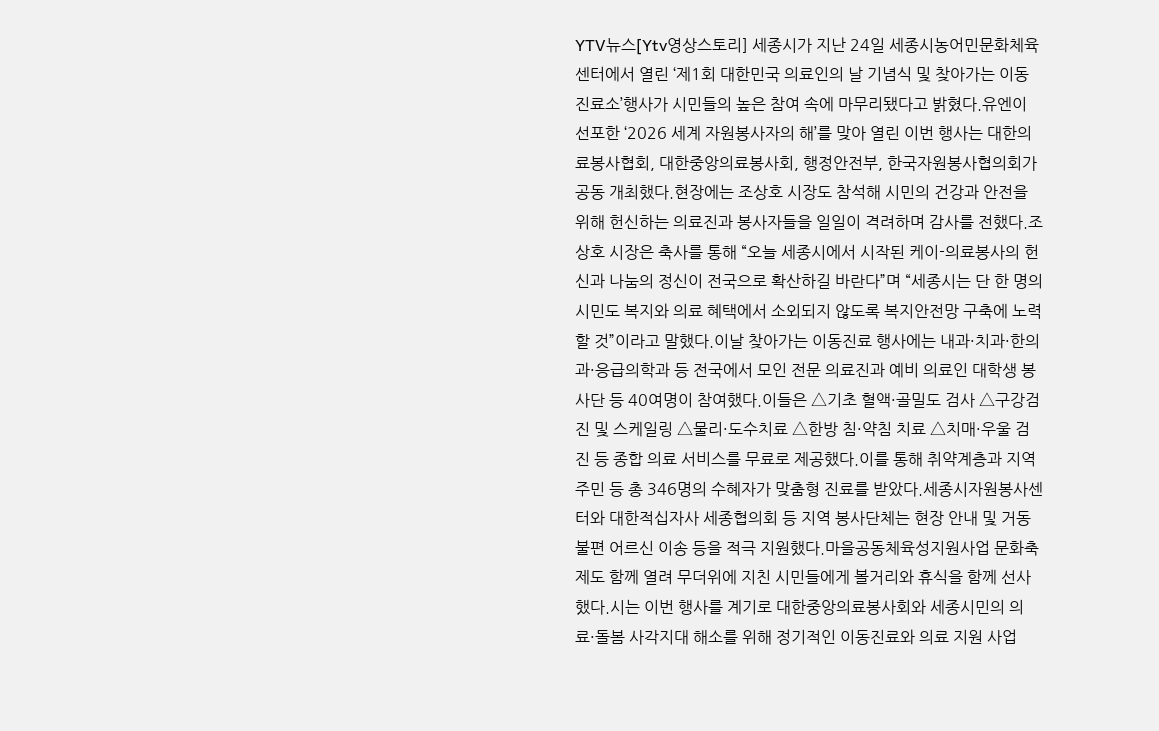YTV뉴스[Ytv영상스토리] 세종시가 지난 24일 세종시농어민문화체육센터에서 열린 ‘제1회 대한민국 의료인의 날 기념식 및 찾아가는 이동진료소’행사가 시민들의 높은 참여 속에 마무리됐다고 밝혔다.유엔이 선포한 ‘2026 세계 자원봉사자의 해’를 맞아 열린 이번 행사는 대한의료봉사협회, 대한중앙의료봉사회, 행정안전부, 한국자원봉사협의회가 공동 개최했다.현장에는 조상호 시장도 참석해 시민의 건강과 안전을 위해 헌신하는 의료진과 봉사자들을 일일이 격려하며 감사를 전했다.조상호 시장은 축사를 통해 “오늘 세종시에서 시작된 케이-의료봉사의 헌신과 나눔의 정신이 전국으로 확산하길 바란다”며 “세종시는 단 한 명의 시민도 복지와 의료 혜택에서 소외되지 않도록 복지안전망 구축에 노력할 것”이라고 말했다.이날 찾아가는 이동진료 행사에는 내과·치과·한의과·응급의학과 등 전국에서 모인 전문 의료진과 예비 의료인 대학생 봉사단 등 40여명이 참여했다.이들은 △기초 혈액·골밀도 검사 △구강검진 및 스케일링 △물리·도수치료 △한방 침·약침 치료 △치매·우울 검진 등 종합 의료 서비스를 무료로 제공했다.이를 통해 취약계층과 지역 주민 등 총 346명의 수혜자가 맞춤형 진료를 받았다.세종시자원봉사센터와 대한적십자사 세종협의회 등 지역 봉사단체는 현장 안내 및 거동 불편 어르신 이송 등을 적극 지원했다.마을공동체육성지원사업 문화축제도 함께 열려 무더위에 지친 시민들에게 볼거리와 휴식을 함께 선사했다.시는 이번 행사를 계기로 대한중앙의료봉사회와 세종시민의 의료·돌봄 사각지대 해소를 위해 정기적인 이동진료와 의료 지원 사업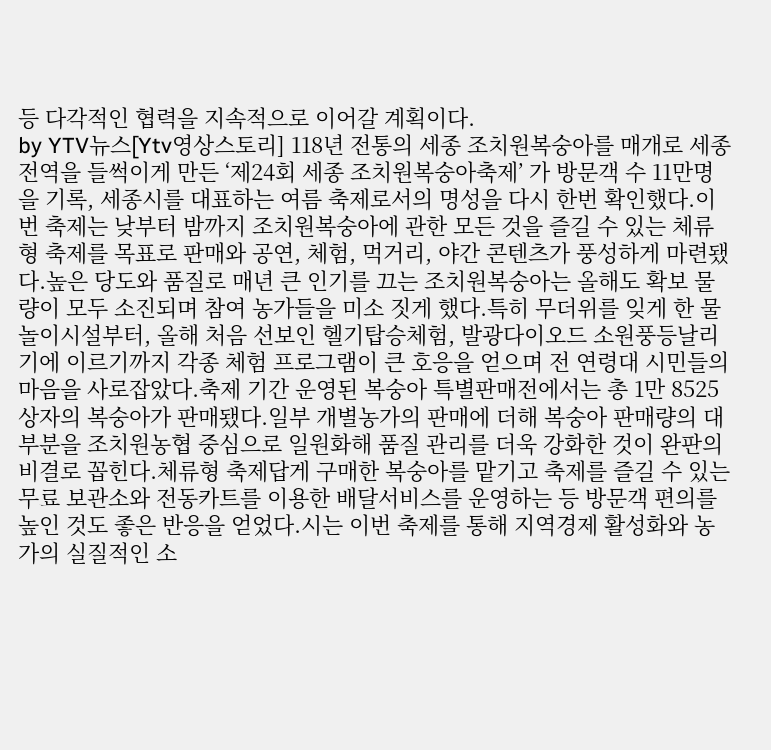등 다각적인 협력을 지속적으로 이어갈 계획이다.
by YTV뉴스[Ytv영상스토리] 118년 전통의 세종 조치원복숭아를 매개로 세종 전역을 들썩이게 만든 ‘제24회 세종 조치원복숭아축제’ 가 방문객 수 11만명을 기록, 세종시를 대표하는 여름 축제로서의 명성을 다시 한번 확인했다.이번 축제는 낮부터 밤까지 조치원복숭아에 관한 모든 것을 즐길 수 있는 체류형 축제를 목표로 판매와 공연, 체험, 먹거리, 야간 콘텐츠가 풍성하게 마련됐다.높은 당도와 품질로 매년 큰 인기를 끄는 조치원복숭아는 올해도 확보 물량이 모두 소진되며 참여 농가들을 미소 짓게 했다.특히 무더위를 잊게 한 물놀이시설부터, 올해 처음 선보인 헬기탑승체험, 발광다이오드 소원풍등날리기에 이르기까지 각종 체험 프로그램이 큰 호응을 얻으며 전 연령대 시민들의 마음을 사로잡았다.축제 기간 운영된 복숭아 특별판매전에서는 총 1만 8525상자의 복숭아가 판매됐다.일부 개별농가의 판매에 더해 복숭아 판매량의 대부분을 조치원농협 중심으로 일원화해 품질 관리를 더욱 강화한 것이 완판의 비결로 꼽힌다.체류형 축제답게 구매한 복숭아를 맡기고 축제를 즐길 수 있는 무료 보관소와 전동카트를 이용한 배달서비스를 운영하는 등 방문객 편의를 높인 것도 좋은 반응을 얻었다.시는 이번 축제를 통해 지역경제 활성화와 농가의 실질적인 소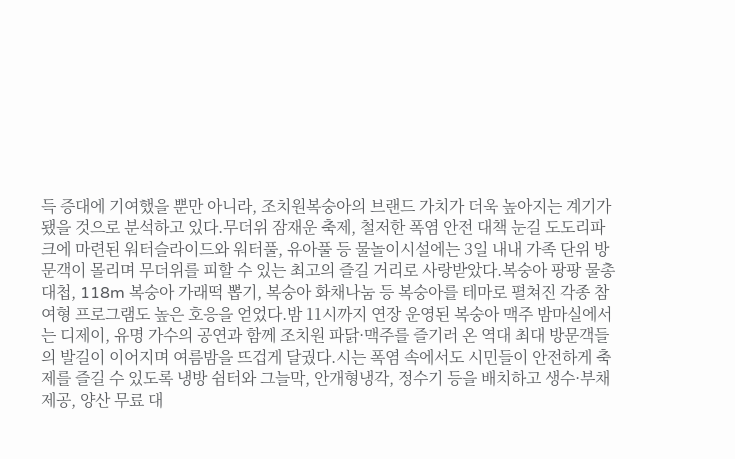득 증대에 기여했을 뿐만 아니라, 조치원복숭아의 브랜드 가치가 더욱 높아지는 계기가 됐을 것으로 분석하고 있다.무더위 잠재운 축제, 철저한 폭염 안전 대책 눈길 도도리파크에 마련된 워터슬라이드와 워터풀, 유아풀 등 물놀이시설에는 3일 내내 가족 단위 방문객이 몰리며 무더위를 피할 수 있는 최고의 즐길 거리로 사랑받았다.복숭아 팡팡 물총대첩, 118m 복숭아 가래떡 뽑기, 복숭아 화채나눔 등 복숭아를 테마로 펼쳐진 각종 참여형 프로그램도 높은 호응을 얻었다.밤 11시까지 연장 운영된 복숭아 맥주 밤마실에서는 디제이, 유명 가수의 공연과 함께 조치원 파닭·맥주를 즐기러 온 역대 최대 방문객들의 발길이 이어지며 여름밤을 뜨겁게 달궜다.시는 폭염 속에서도 시민들이 안전하게 축제를 즐길 수 있도록 냉방 쉼터와 그늘막, 안개형냉각, 정수기 등을 배치하고 생수·부채 제공, 양산 무료 대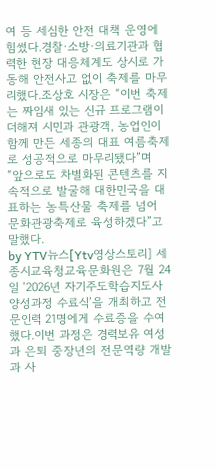여 등 세심한 안전 대책 운영에 힘썼다.경찰·소방·의료기관과 협력한 현장 대응체계도 상시로 가동해 안전사고 없이 축제를 마무리했다.조상호 시장은 “이번 축제는 짜임새 있는 신규 프로그램이 더해져 시민과 관광객, 농업인이 함께 만든 세종의 대표 여름축제로 성공적으로 마무리됐다”며 “앞으로도 차별화된 콘텐츠를 지속적으로 발굴해 대한민국을 대표하는 농특산물 축제를 넘어 문화관광축제로 육성하겠다”고 말했다.
by YTV뉴스[Ytv영상스토리] 세종시교육청교육문화원은 7월 24일 ‘2026년 자기주도학습지도사 양성과정 수료식’을 개최하고 전문인력 21명에게 수료증을 수여했다.이번 과정은 경력보유 여성과 은퇴 중장년의 전문역량 개발과 사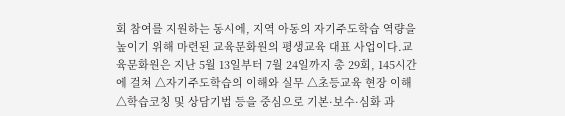회 참여를 지원하는 동시에, 지역 아동의 자기주도학습 역량을 높이기 위해 마련된 교육문화원의 평생교육 대표 사업이다.교육문화원은 지난 5월 13일부터 7월 24일까지 총 29회, 145시간에 걸쳐 △자기주도학습의 이해와 실무 △초등교육 현장 이해 △학습코칭 및 상담기법 등을 중심으로 기본·보수·심화 과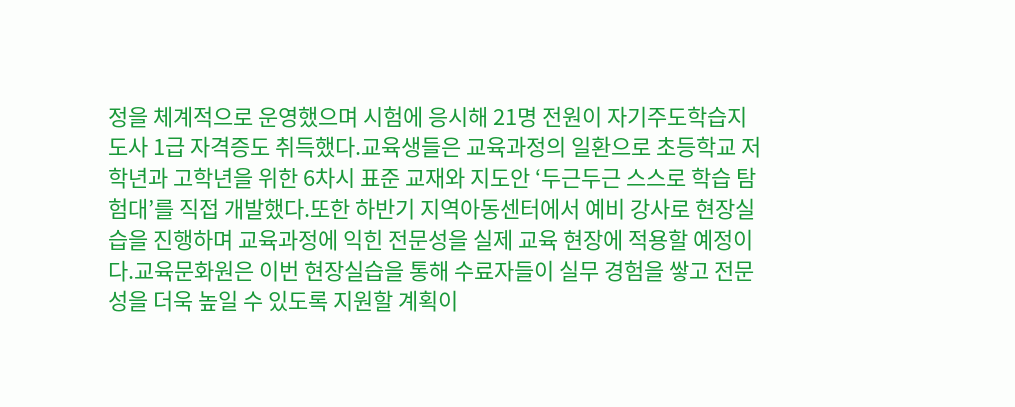정을 체계적으로 운영했으며 시험에 응시해 21명 전원이 자기주도학습지도사 1급 자격증도 취득했다.교육생들은 교육과정의 일환으로 초등학교 저학년과 고학년을 위한 6차시 표준 교재와 지도안 ‘두근두근 스스로 학습 탐험대’를 직접 개발했다.또한 하반기 지역아동센터에서 예비 강사로 현장실습을 진행하며 교육과정에 익힌 전문성을 실제 교육 현장에 적용할 예정이다.교육문화원은 이번 현장실습을 통해 수료자들이 실무 경험을 쌓고 전문성을 더욱 높일 수 있도록 지원할 계획이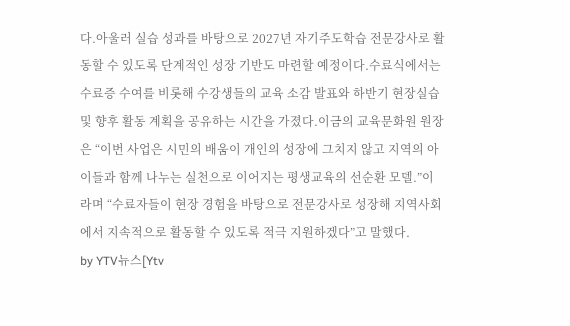다.아울러 실습 성과를 바탕으로 2027년 자기주도학습 전문강사로 활동할 수 있도록 단계적인 성장 기반도 마련할 예정이다.수료식에서는 수료증 수여를 비롯해 수강생들의 교육 소감 발표와 하반기 현장실습 및 향후 활동 계획을 공유하는 시간을 가졌다.이금의 교육문화원 원장은 “이번 사업은 시민의 배움이 개인의 성장에 그치지 않고 지역의 아이들과 함께 나누는 실천으로 이어지는 평생교육의 선순환 모델.”이라며 “수료자들이 현장 경험을 바탕으로 전문강사로 성장해 지역사회에서 지속적으로 활동할 수 있도록 적극 지원하겠다”고 말했다.
by YTV뉴스[Ytv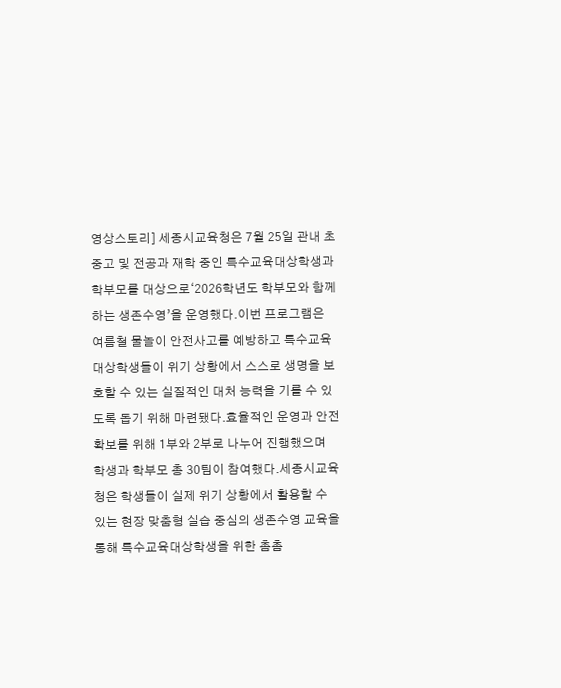영상스토리] 세종시교육청은 7월 25일 관내 초중고 및 전공과 재학 중인 특수교육대상학생과 학부모를 대상으로‘2026학년도 학부모와 함께하는 생존수영’을 운영했다.이번 프로그램은 여름철 물놀이 안전사고를 예방하고 특수교육대상학생들이 위기 상황에서 스스로 생명을 보호할 수 있는 실질적인 대처 능력을 기를 수 있도록 돕기 위해 마련됐다.효율적인 운영과 안전 확보를 위해 1부와 2부로 나누어 진행했으며 학생과 학부모 총 30팀이 참여했다.세종시교육청은 학생들이 실제 위기 상황에서 활용할 수 있는 현장 맞춤형 실습 중심의 생존수영 교육을 통해 특수교육대상학생을 위한 촘촘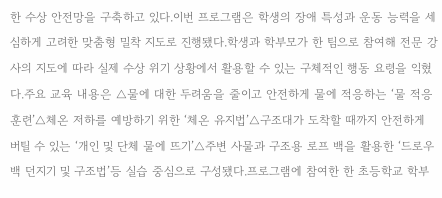한 수상 안전망을 구축하고 있다.이번 프로그램은 학생의 장애 특성과 운동 능력을 세심하게 고려한 맞춤형 밀착 지도로 진행됐다.학생과 학부모가 한 팀으로 참여해 전문 강사의 지도에 따라 실제 수상 위기 상황에서 활용할 수 있는 구체적인 행동 요령을 익혔다.주요 교육 내용은 △물에 대한 두려움을 줄이고 안전하게 물에 적응하는 ‘물 적응 훈련’△체온 저하를 예방하기 위한 ‘체온 유지법’△구조대가 도착할 때까지 안전하게 버틸 수 있는 ‘개인 및 단체 물에 뜨기’△주변 사물과 구조용 로프 백을 활용한 ‘드로우백 던지기 및 구조법’등 실습 중심으로 구성됐다.프로그램에 참여한 한 초등학교 학부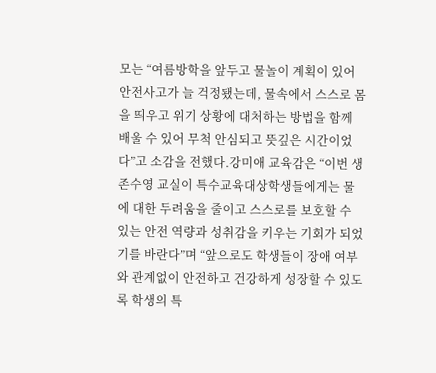모는 “여름방학을 앞두고 물놀이 계획이 있어 안전사고가 늘 걱정됐는데, 물속에서 스스로 몸을 띄우고 위기 상황에 대처하는 방법을 함께 배울 수 있어 무척 안심되고 뜻깊은 시간이었다”고 소감을 전했다.강미애 교육감은 “이번 생존수영 교실이 특수교육대상학생들에게는 물에 대한 두려움을 줄이고 스스로를 보호할 수 있는 안전 역량과 성취감을 키우는 기회가 되었기를 바란다”며 “앞으로도 학생들이 장애 여부와 관계없이 안전하고 건강하게 성장할 수 있도록 학생의 특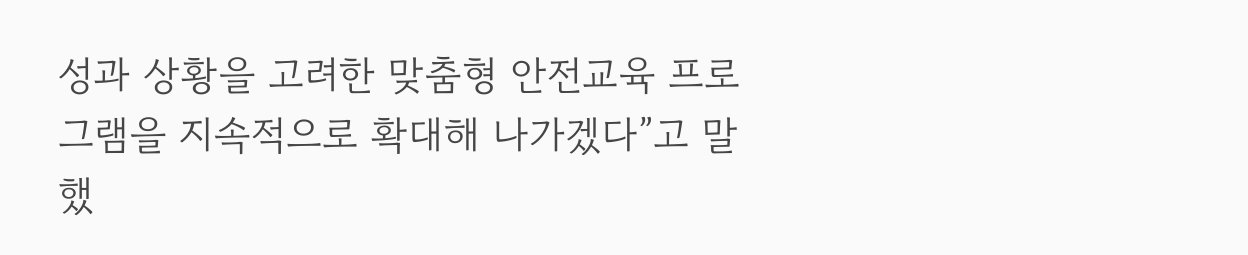성과 상황을 고려한 맞춤형 안전교육 프로그램을 지속적으로 확대해 나가겠다”고 말했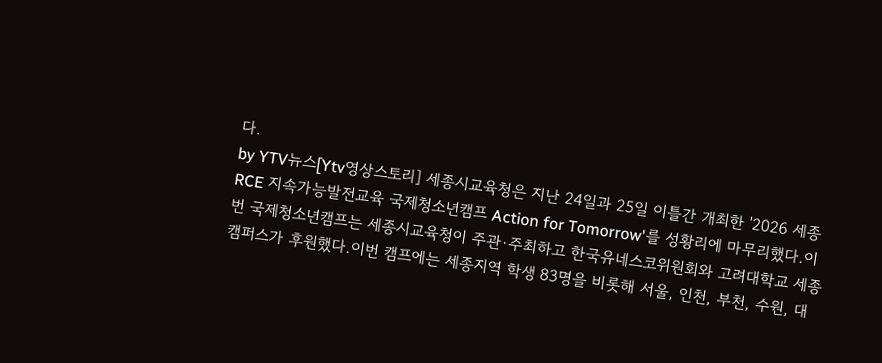다.
by YTV뉴스[Ytv영상스토리] 세종시교육청은 지난 24일과 25일 이틀간 개최한 '2026 세종RCE 지속가능발전교육 국제청소년캠프 Action for Tomorrow'를 성황리에 마무리했다.이번 국제청소년캠프는 세종시교육청이 주관·주최하고 한국유네스코위원회와 고려대학교 세종캠퍼스가 후원했다.이번 캠프에는 세종지역 학생 83명을 비롯해 서울, 인천, 부천, 수원, 대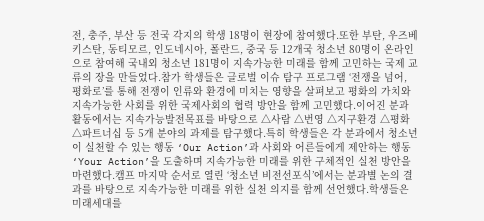전, 충주, 부산 등 전국 각지의 학생 18명이 현장에 참여했다.또한 부탄, 우즈베키스탄, 동티모르, 인도네시아, 폴란드, 중국 등 12개국 청소년 80명이 온라인으로 참여해 국내외 청소년 181명이 지속가능한 미래를 함께 고민하는 국제 교류의 장을 만들었다.참가 학생들은 글로벌 이슈 탐구 프로그램 ‘전쟁을 넘어, 평화로’를 통해 전쟁이 인류와 환경에 미치는 영향을 살펴보고 평화의 가치와 지속가능한 사회를 위한 국제사회의 협력 방안을 함께 고민했다.이어진 분과 활동에서는 지속가능발전목표를 바탕으로 △사람 △번영 △지구환경 △평화 △파트너십 등 5개 분야의 과제를 탐구했다.특히 학생들은 각 분과에서 청소년이 실천할 수 있는 행동 ‘Our Action’과 사회와 어른들에게 제안하는 행동 ‘Your Action’을 도출하며 지속가능한 미래를 위한 구체적인 실천 방안을 마련했다.캠프 마지막 순서로 열린 ‘청소년 비전선포식’에서는 분과별 논의 결과를 바탕으로 지속가능한 미래를 위한 실천 의지를 함께 선언했다.학생들은 미래세대를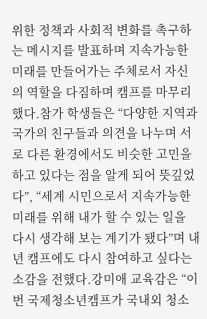위한 정책과 사회적 변화를 촉구하는 메시지를 발표하며 지속가능한 미래를 만들어가는 주체로서 자신의 역할을 다짐하며 캠프를 마무리했다.참가 학생들은 “다양한 지역과 국가의 친구들과 의견을 나누며 서로 다른 환경에서도 비슷한 고민을 하고 있다는 점을 알게 되어 뜻깊었다”, “세계 시민으로서 지속가능한 미래를 위해 내가 할 수 있는 일을 다시 생각해 보는 계기가 됐다”며 내년 캠프에도 다시 참여하고 싶다는 소감을 전했다.강미애 교육감은 “이번 국제청소년캠프가 국내외 청소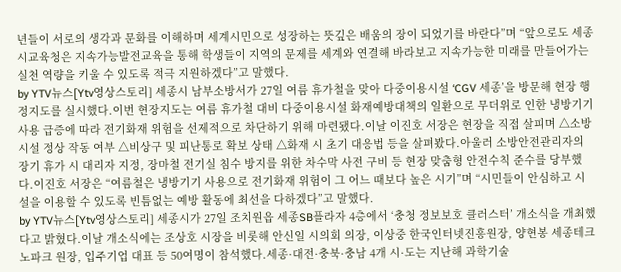년들이 서로의 생각과 문화를 이해하며 세계시민으로 성장하는 뜻깊은 배움의 장이 되었기를 바란다”며 “앞으로도 세종시교육청은 지속가능발전교육을 통해 학생들이 지역의 문제를 세계와 연결해 바라보고 지속가능한 미래를 만들어가는 실천 역량을 키울 수 있도록 적극 지원하겠다”고 말했다.
by YTV뉴스[Ytv영상스토리] 세종시 남부소방서가 27일 여름 휴가철을 맞아 다중이용시설 ‘CGV 세종’을 방문해 현장 행정지도를 실시했다.이번 현장지도는 여름 휴가철 대비 다중이용시설 화재예방대책의 일환으로 무더위로 인한 냉방기기 사용 급증에 따라 전기화재 위험을 선제적으로 차단하기 위해 마련됐다.이날 이진호 서장은 현장을 직접 살피며 △소방시설 정상 작동 여부 △비상구 및 피난통로 확보 상태 △화재 시 초기 대응법 등을 살펴봤다.아울러 소방안전관리자의 장기 휴가 시 대리자 지정, 장마철 전기실 침수 방지를 위한 차수막 사전 구비 등 현장 맞춤형 안전수칙 준수를 당부했다.이진호 서장은 “여름철은 냉방기기 사용으로 전기화재 위험이 그 어느 때보다 높은 시기”며 “시민들이 안심하고 시설을 이용할 수 있도록 빈틈없는 예방 활동에 최선을 다하겠다”고 말했다.
by YTV뉴스[Ytv영상스토리] 세종시가 27일 조치원읍 세종SB플라자 4층에서 ‘충청 정보보호 클러스터’ 개소식을 개최했다고 밝혔다.이날 개소식에는 조상호 시장을 비롯해 안신일 시의회 의장, 이상중 한국인터넷진흥원장, 양현봉 세종테크노파크 원장, 입주기업 대표 등 50여명이 참석했다.세종·대전·충북·충남 4개 시·도는 지난해 과학기술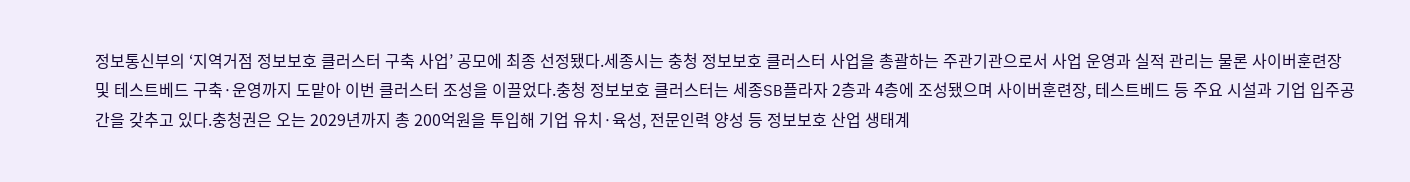정보통신부의 ‘지역거점 정보보호 클러스터 구축 사업’ 공모에 최종 선정됐다.세종시는 충청 정보보호 클러스터 사업을 총괄하는 주관기관으로서 사업 운영과 실적 관리는 물론 사이버훈련장 및 테스트베드 구축·운영까지 도맡아 이번 클러스터 조성을 이끌었다.충청 정보보호 클러스터는 세종SB플라자 2층과 4층에 조성됐으며 사이버훈련장, 테스트베드 등 주요 시설과 기업 입주공간을 갖추고 있다.충청권은 오는 2029년까지 총 200억원을 투입해 기업 유치·육성, 전문인력 양성 등 정보보호 산업 생태계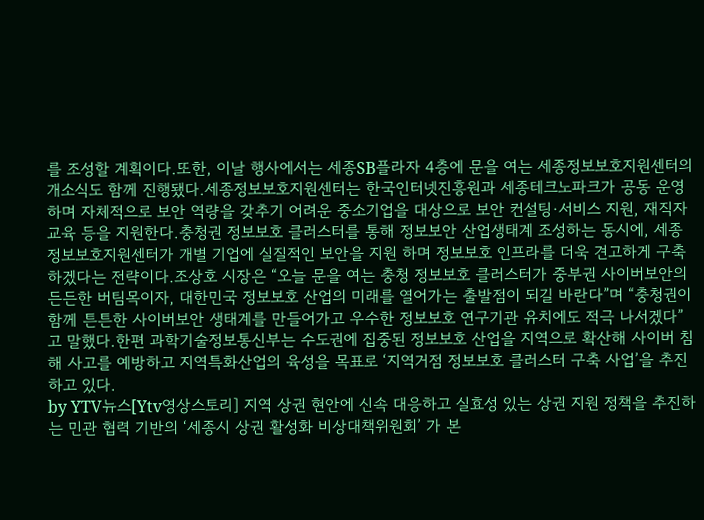를 조성할 계획이다.또한, 이날 행사에서는 세종SB플라자 4층에 문을 여는 세종정보보호지원센터의 개소식도 함께 진행됐다.세종정보보호지원센터는 한국인터넷진흥원과 세종테크노파크가 공동 운영하며 자체적으로 보안 역량을 갖추기 어려운 중소기업을 대상으로 보안 컨설팅·서비스 지원, 재직자 교육 등을 지원한다.충청권 정보보호 클러스터를 통해 정보보안 산업생태계 조성하는 동시에, 세종정보보호지원센터가 개별 기업에 실질적인 보안을 지원 하며 정보보호 인프라를 더욱 견고하게 구축하겠다는 전략이다.조상호 시장은 “오늘 문을 여는 충청 정보보호 클러스터가 중부권 사이버보안의 든든한 버팀목이자, 대한민국 정보보호 산업의 미래를 열어가는 출발점이 되길 바란다”며 “충청권이 함께 튼튼한 사이버보안 생태계를 만들어가고 우수한 정보보호 연구기관 유치에도 적극 나서겠다”고 말했다.한편 과학기술정보통신부는 수도권에 집중된 정보보호 산업을 지역으로 확산해 사이버 침해 사고를 예방하고 지역특화산업의 육성을 목표로 ‘지역거점 정보보호 클러스터 구축 사업’을 추진하고 있다.
by YTV뉴스[Ytv영상스토리] 지역 상권 현안에 신속 대응하고 실효성 있는 상권 지원 정책을 추진하는 민관 협력 기반의 ‘세종시 상권 활성화 비상대책위원회’ 가 본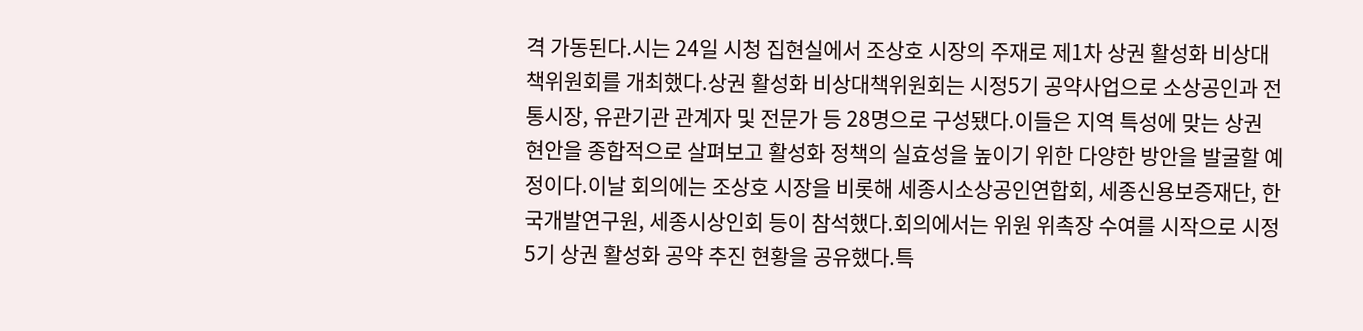격 가동된다.시는 24일 시청 집현실에서 조상호 시장의 주재로 제1차 상권 활성화 비상대책위원회를 개최했다.상권 활성화 비상대책위원회는 시정5기 공약사업으로 소상공인과 전통시장, 유관기관 관계자 및 전문가 등 28명으로 구성됐다.이들은 지역 특성에 맞는 상권 현안을 종합적으로 살펴보고 활성화 정책의 실효성을 높이기 위한 다양한 방안을 발굴할 예정이다.이날 회의에는 조상호 시장을 비롯해 세종시소상공인연합회, 세종신용보증재단, 한국개발연구원, 세종시상인회 등이 참석했다.회의에서는 위원 위촉장 수여를 시작으로 시정5기 상권 활성화 공약 추진 현황을 공유했다.특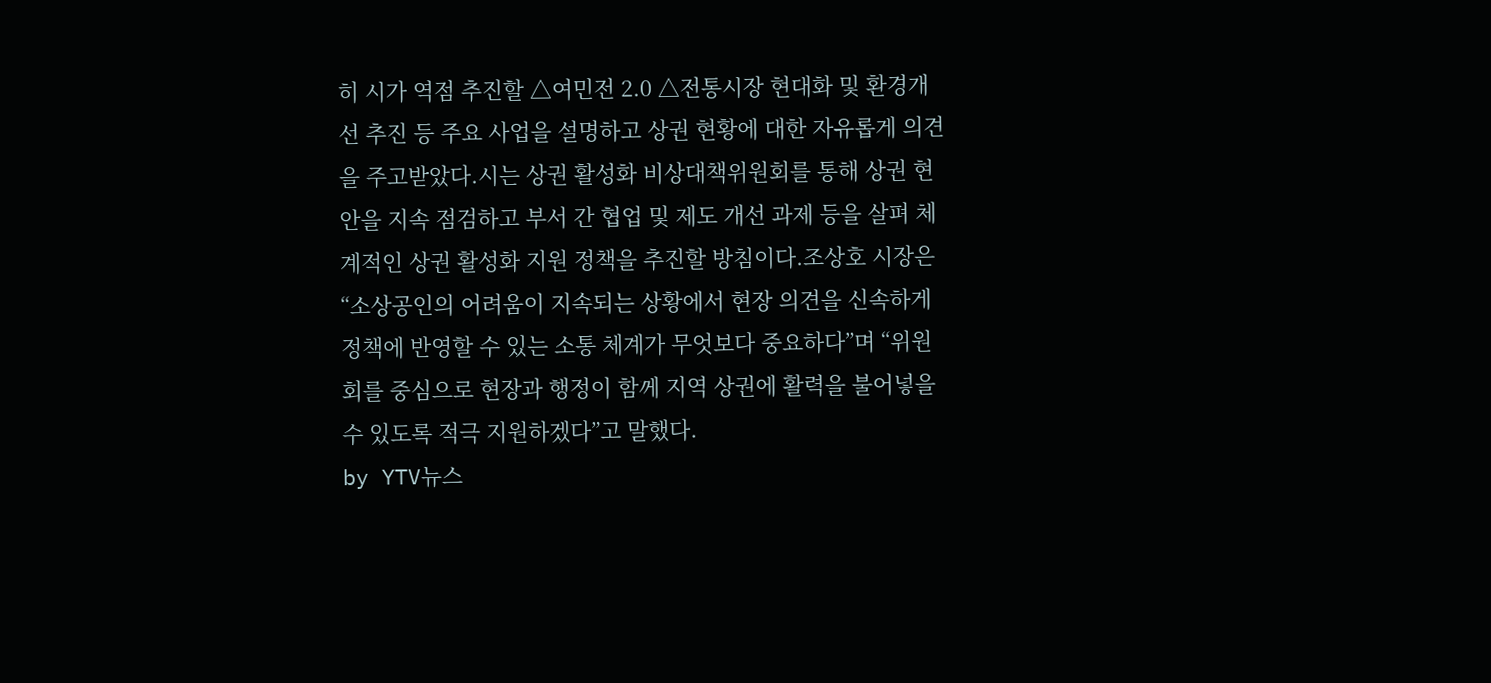히 시가 역점 추진할 △여민전 2.0 △전통시장 현대화 및 환경개선 추진 등 주요 사업을 설명하고 상권 현황에 대한 자유롭게 의견을 주고받았다.시는 상권 활성화 비상대책위원회를 통해 상권 현안을 지속 점검하고 부서 간 협업 및 제도 개선 과제 등을 살펴 체계적인 상권 활성화 지원 정책을 추진할 방침이다.조상호 시장은 “소상공인의 어려움이 지속되는 상황에서 현장 의견을 신속하게 정책에 반영할 수 있는 소통 체계가 무엇보다 중요하다”며 “위원회를 중심으로 현장과 행정이 함께 지역 상권에 활력을 불어넣을 수 있도록 적극 지원하겠다”고 말했다.
by YTV뉴스